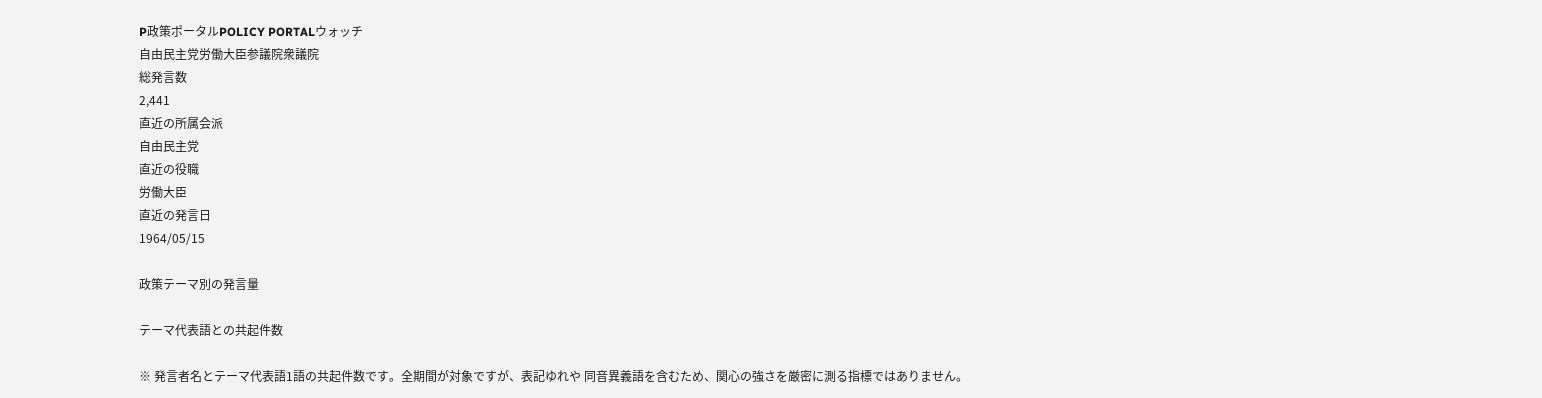P政策ポータルPOLICY PORTALウォッチ
自由民主党労働大臣参議院衆議院
総発言数
2,441
直近の所属会派
自由民主党
直近の役職
労働大臣
直近の発言日
1964/05/15

政策テーマ別の発言量

テーマ代表語との共起件数

※ 発言者名とテーマ代表語1語の共起件数です。全期間が対象ですが、表記ゆれや 同音異義語を含むため、関心の強さを厳密に測る指標ではありません。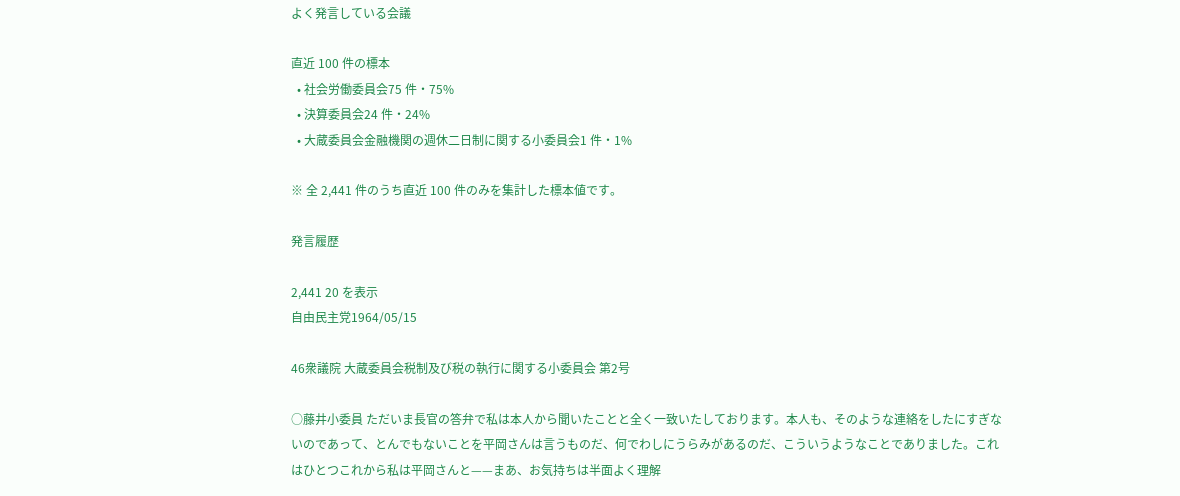よく発言している会議

直近 100 件の標本
  • 社会労働委員会75 件・75%
  • 決算委員会24 件・24%
  • 大蔵委員会金融機関の週休二日制に関する小委員会1 件・1%

※ 全 2,441 件のうち直近 100 件のみを集計した標本値です。

発言履歴

2,441 20 を表示
自由民主党1964/05/15

46衆議院 大蔵委員会税制及び税の執行に関する小委員会 第2号

○藤井小委員 ただいま長官の答弁で私は本人から聞いたことと全く一致いたしております。本人も、そのような連絡をしたにすぎないのであって、とんでもないことを平岡さんは言うものだ、何でわしにうらみがあるのだ、こういうようなことでありました。これはひとつこれから私は平岡さんと——まあ、お気持ちは半面よく理解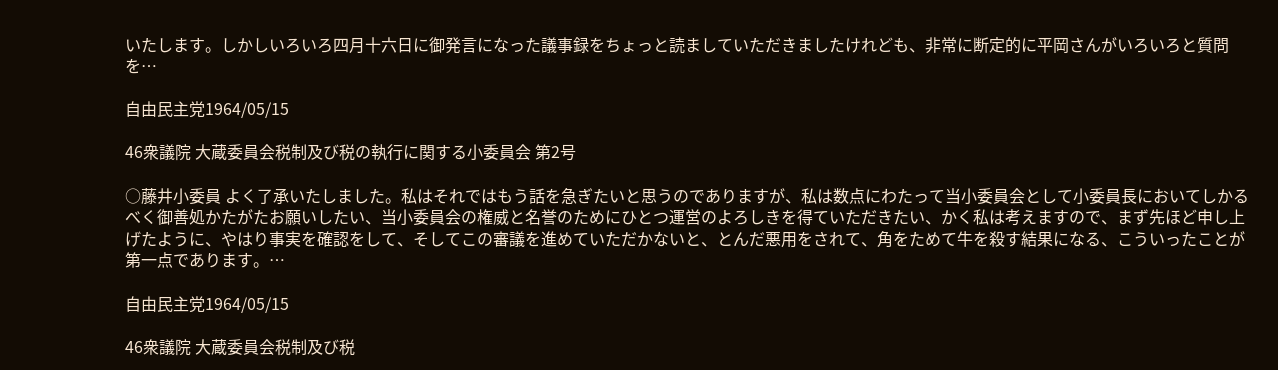いたします。しかしいろいろ四月十六日に御発言になった議事録をちょっと読ましていただきましたけれども、非常に断定的に平岡さんがいろいろと質問を…

自由民主党1964/05/15

46衆議院 大蔵委員会税制及び税の執行に関する小委員会 第2号

○藤井小委員 よく了承いたしました。私はそれではもう話を急ぎたいと思うのでありますが、私は数点にわたって当小委員会として小委員長においてしかるべく御善処かたがたお願いしたい、当小委員会の権威と名誉のためにひとつ運営のよろしきを得ていただきたい、かく私は考えますので、まず先ほど申し上げたように、やはり事実を確認をして、そしてこの審議を進めていただかないと、とんだ悪用をされて、角をためて牛を殺す結果になる、こういったことが第一点であります。…

自由民主党1964/05/15

46衆議院 大蔵委員会税制及び税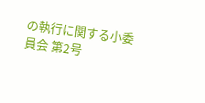の執行に関する小委員会 第2号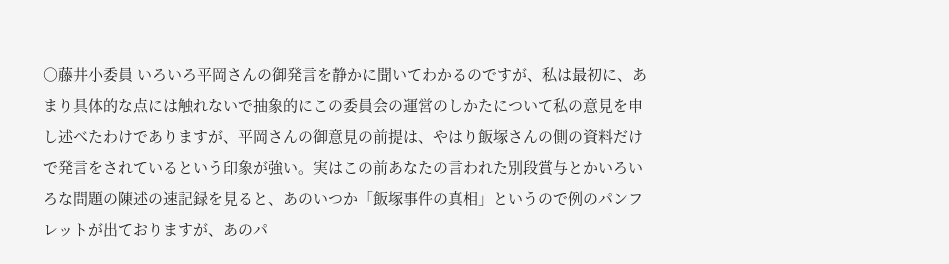○藤井小委員 いろいろ平岡さんの御発言を静かに聞いてわかるのですが、私は最初に、あまり具体的な点には触れないで抽象的にこの委員会の運営のしかたについて私の意見を申し述べたわけでありますが、平岡さんの御意見の前提は、やはり飯塚さんの側の資料だけで発言をされているという印象が強い。実はこの前あなたの言われた別段賞与とかいろいろな問題の陳述の速記録を見ると、あのいつか「飯塚事件の真相」というので例のパンフレットが出ておりますが、あのパ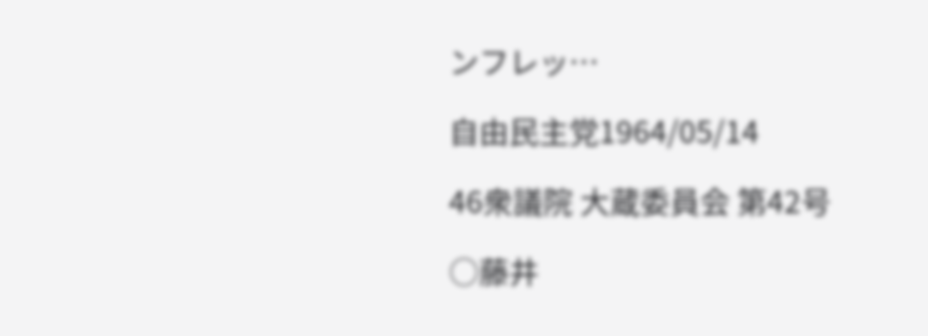ンフレッ…

自由民主党1964/05/14

46衆議院 大蔵委員会 第42号

○藤井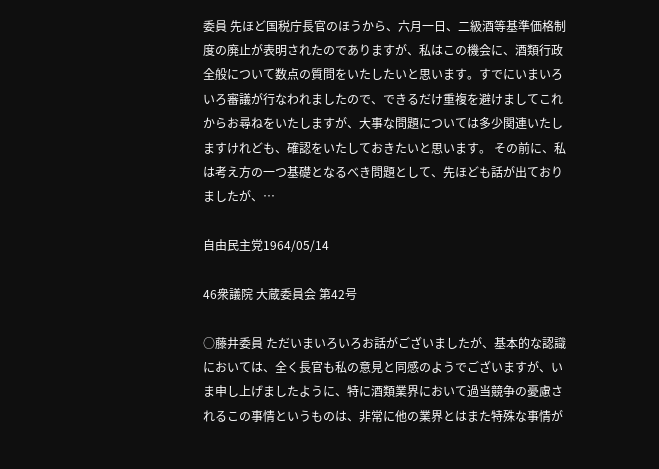委員 先ほど国税庁長官のほうから、六月一日、二級酒等基準価格制度の廃止が表明されたのでありますが、私はこの機会に、酒類行政全般について数点の質問をいたしたいと思います。すでにいまいろいろ審議が行なわれましたので、できるだけ重複を避けましてこれからお尋ねをいたしますが、大事な問題については多少関連いたしますけれども、確認をいたしておきたいと思います。 その前に、私は考え方の一つ基礎となるべき問題として、先ほども話が出ておりましたが、…

自由民主党1964/05/14

46衆議院 大蔵委員会 第42号

○藤井委員 ただいまいろいろお話がございましたが、基本的な認識においては、全く長官も私の意見と同感のようでございますが、いま申し上げましたように、特に酒類業界において過当競争の憂慮されるこの事情というものは、非常に他の業界とはまた特殊な事情が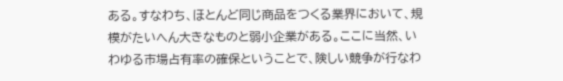ある。すなわち、ほとんど同じ商品をつくる業界において、規模がたいへん大きなものと弱小企業がある。ここに当然、いわゆる市場占有率の確保ということで、険しい競争が行なわ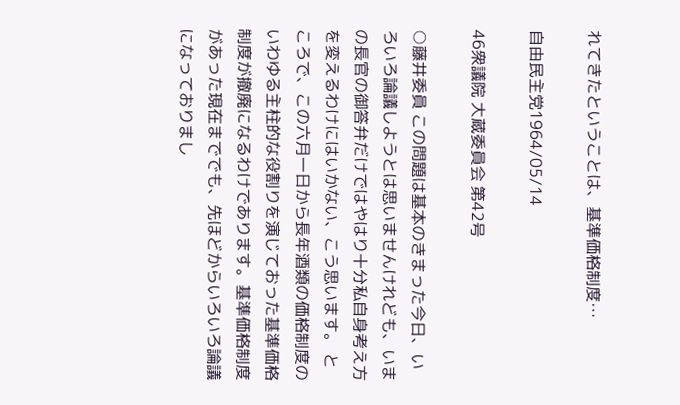れてきたということは、基準価格制度…

自由民主党1964/05/14

46衆議院 大蔵委員会 第42号

○藤井委員 この問題は基本のきまった今日、いろいろ論議しようとは思いませんけれども、いまの長官の御答弁だけではやはり十分私自身考え方を変えるわけにはいかない、こう思います。 ところで、この六月一日から長年酒類の価格制度のいわゆる主柱的な役割りを演じておった基準価格制度が撤廃になるわけであります。基準価格制度があった現在まででも、先ほどからいろいろ論議になっておりまし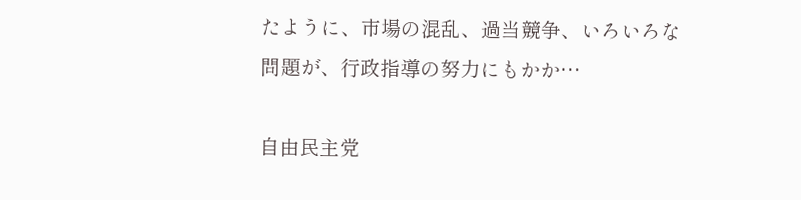たように、市場の混乱、過当競争、いろいろな問題が、行政指導の努力にもかか…

自由民主党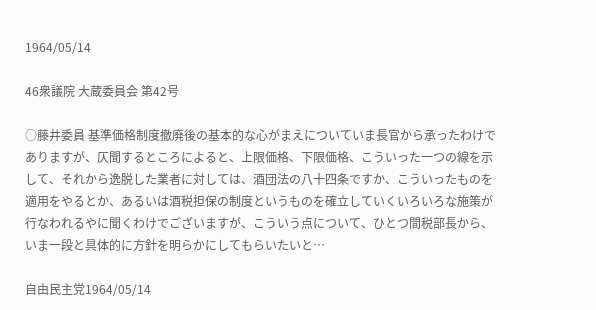1964/05/14

46衆議院 大蔵委員会 第42号

○藤井委員 基準価格制度撤廃後の基本的な心がまえについていま長官から承ったわけでありますが、仄聞するところによると、上限価格、下限価格、こういった一つの線を示して、それから逸脱した業者に対しては、酒団法の八十四条ですか、こういったものを適用をやるとか、あるいは酒税担保の制度というものを確立していくいろいろな施策が行なわれるやに聞くわけでございますが、こういう点について、ひとつ間税部長から、いま一段と具体的に方針を明らかにしてもらいたいと…

自由民主党1964/05/14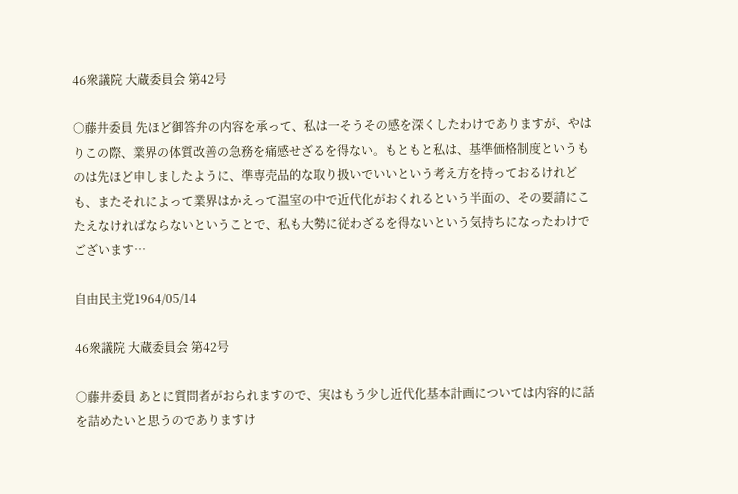46衆議院 大蔵委員会 第42号

○藤井委員 先ほど御答弁の内容を承って、私は一そうその感を深くしたわけでありますが、やはりこの際、業界の体質改善の急務を痛感せざるを得ない。もともと私は、基準価格制度というものは先ほど申しましたように、準専売品的な取り扱いでいいという考え方を持っておるけれども、またそれによって業界はかえって温室の中で近代化がおくれるという半面の、その要請にこたえなければならないということで、私も大勢に従わざるを得ないという気持ちになったわけでございます…

自由民主党1964/05/14

46衆議院 大蔵委員会 第42号

○藤井委員 あとに質問者がおられますので、実はもう少し近代化基本計画については内容的に話を詰めたいと思うのでありますけ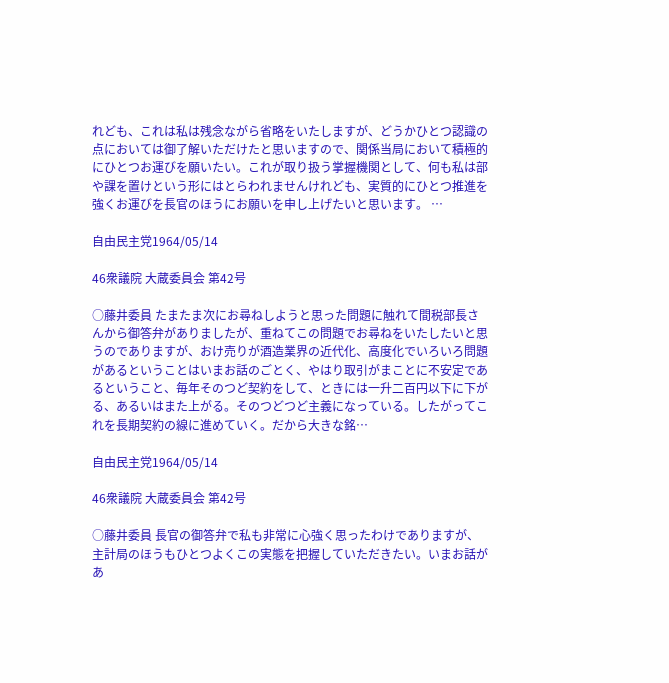れども、これは私は残念ながら省略をいたしますが、どうかひとつ認識の点においては御了解いただけたと思いますので、関係当局において積極的にひとつお運びを願いたい。これが取り扱う掌握機関として、何も私は部や課を置けという形にはとらわれませんけれども、実質的にひとつ推進を強くお運びを長官のほうにお願いを申し上げたいと思います。 …

自由民主党1964/05/14

46衆議院 大蔵委員会 第42号

○藤井委員 たまたま次にお尋ねしようと思った問題に触れて間税部長さんから御答弁がありましたが、重ねてこの問題でお尋ねをいたしたいと思うのでありますが、おけ売りが酒造業界の近代化、高度化でいろいろ問題があるということはいまお話のごとく、やはり取引がまことに不安定であるということ、毎年そのつど契約をして、ときには一升二百円以下に下がる、あるいはまた上がる。そのつどつど主義になっている。したがってこれを長期契約の線に進めていく。だから大きな銘…

自由民主党1964/05/14

46衆議院 大蔵委員会 第42号

○藤井委員 長官の御答弁で私も非常に心強く思ったわけでありますが、主計局のほうもひとつよくこの実態を把握していただきたい。いまお話があ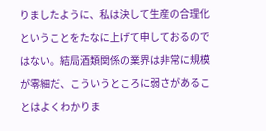りましたように、私は決して生産の合理化ということをたなに上げて申しておるのではない。結局酒類関係の業界は非常に規模が零細だ、こういうところに弱さがあることはよくわかりま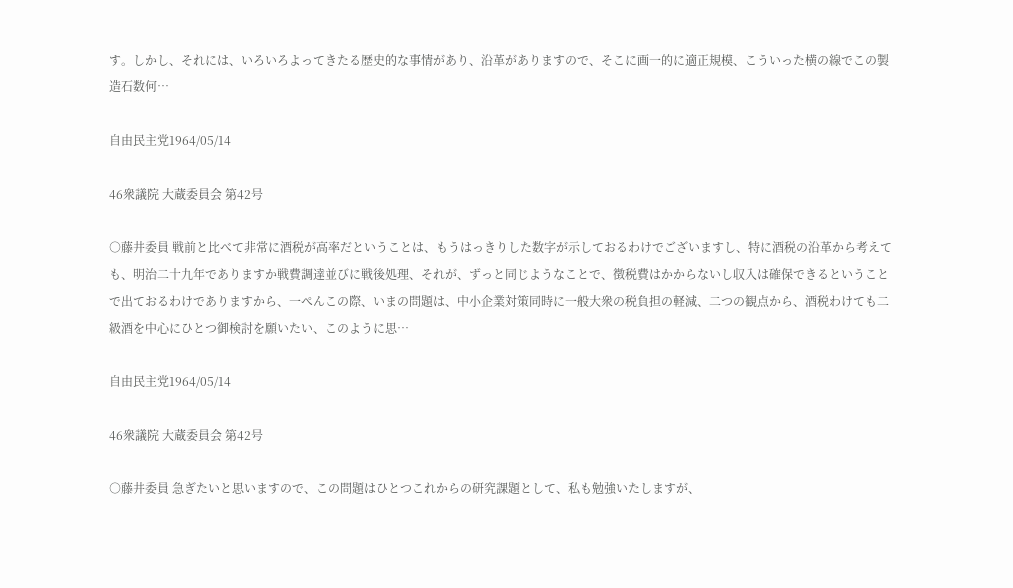す。しかし、それには、いろいろよってきたる歴史的な事情があり、沿革がありますので、そこに画一的に適正規模、こういった横の線でこの製造石数何…

自由民主党1964/05/14

46衆議院 大蔵委員会 第42号

○藤井委員 戦前と比べて非常に酒税が高率だということは、もうはっきりした数字が示しておるわけでございますし、特に酒税の沿革から考えても、明治二十九年でありますか戦費調達並びに戦後処理、それが、ずっと同じようなことで、徴税費はかからないし収入は確保できるということで出ておるわけでありますから、一ぺんこの際、いまの問題は、中小企業対策同時に一般大衆の税負担の軽減、二つの観点から、酒税わけても二級酒を中心にひとつ御検討を願いたい、このように思…

自由民主党1964/05/14

46衆議院 大蔵委員会 第42号

○藤井委員 急ぎたいと思いますので、この問題はひとつこれからの研究課題として、私も勉強いたしますが、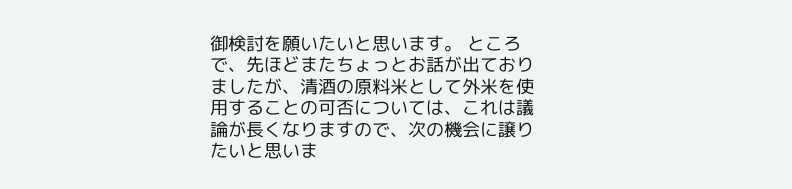御検討を願いたいと思います。 ところで、先ほどまたちょっとお話が出ておりましたが、清酒の原料米として外米を使用することの可否については、これは議論が長くなりますので、次の機会に譲りたいと思いま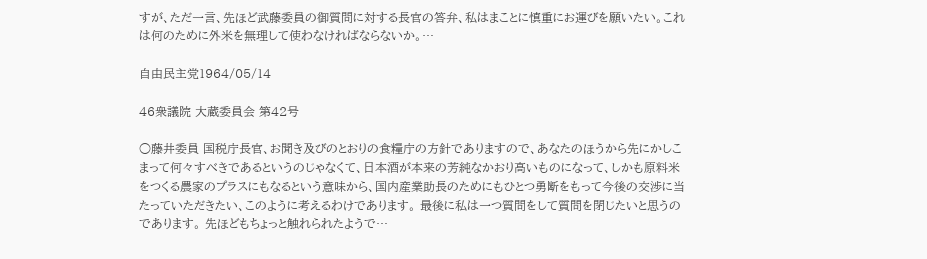すが、ただ一言、先ほど武藤委員の御質問に対する長官の答弁、私はまことに慎重にお運びを願いたい。これは何のために外米を無理して使わなければならないか。…

自由民主党1964/05/14

46衆議院 大蔵委員会 第42号

○藤井委員 国税庁長官、お聞き及びのとおりの食糧庁の方針でありますので、あなたのほうから先にかしこまって何々すべきであるというのじゃなくて、日本酒が本来の芳純なかおり高いものになって、しかも原料米をつくる農家のプラスにもなるという意味から、国内産業助長のためにもひとつ勇断をもって今後の交渉に当たっていただきたい、このように考えるわけであります。 最後に私は一つ質問をして質問を閉じたいと思うのであります。 先ほどもちょっと触れられたようで…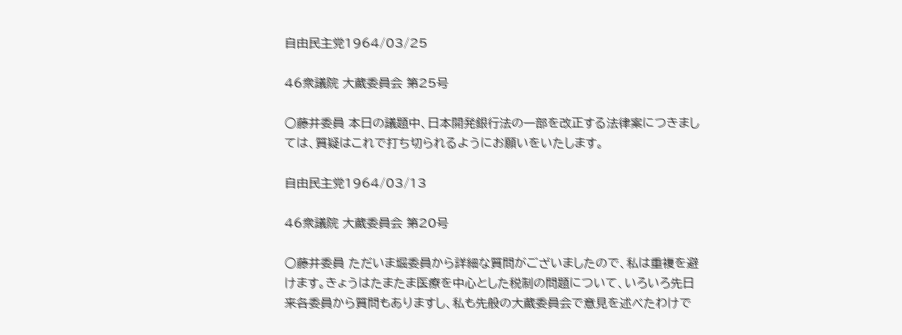自由民主党1964/03/25

46衆議院 大蔵委員会 第25号

○藤井委員 本日の議題中、日本開発銀行法の一部を改正する法律案につきましては、質疑はこれで打ち切られるようにお願いをいたします。

自由民主党1964/03/13

46衆議院 大蔵委員会 第20号

○藤井委員 ただいま堀委員から詳細な質問がございましたので、私は重複を避けます。きょうはたまたま医療を中心とした税制の問題について、いろいろ先日来各委員から質問もありますし、私も先般の大蔵委員会で意見を述べたわけで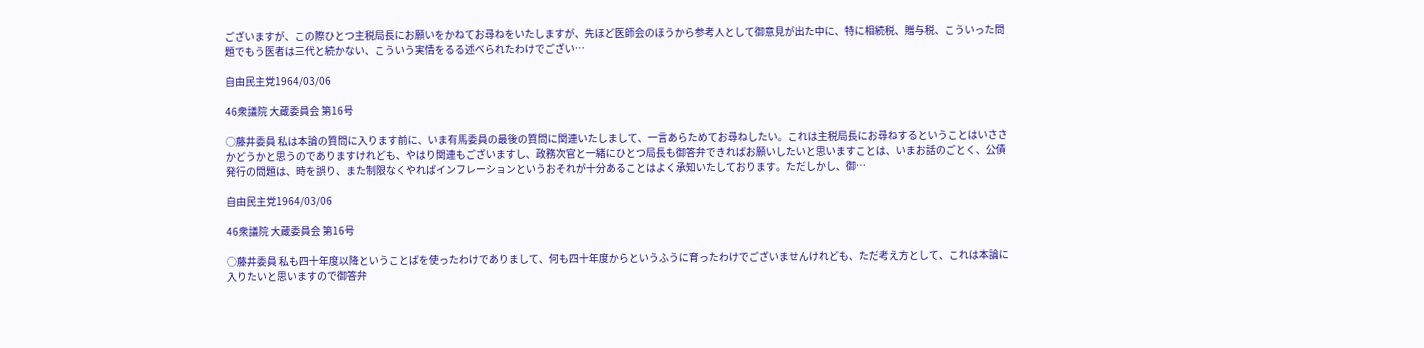ございますが、この際ひとつ主税局長にお願いをかねてお尋ねをいたしますが、先ほど医師会のほうから参考人として御意見が出た中に、特に相続税、贈与税、こういった問題でもう医者は三代と続かない、こういう実情をるる述べられたわけでござい…

自由民主党1964/03/06

46衆議院 大蔵委員会 第16号

○藤井委員 私は本論の質問に入ります前に、いま有馬委員の最後の質問に関連いたしまして、一言あらためてお尋ねしたい。これは主税局長にお尋ねするということはいささかどうかと思うのでありますけれども、やはり関連もございますし、政務次官と一緒にひとつ局長も御答弁できればお願いしたいと思いますことは、いまお話のごとく、公債発行の問題は、時を誤り、また制限なくやればインフレーションというおそれが十分あることはよく承知いたしております。ただしかし、御…

自由民主党1964/03/06

46衆議院 大蔵委員会 第16号

○藤井委員 私も四十年度以降ということばを使ったわけでありまして、何も四十年度からというふうに育ったわけでございませんけれども、ただ考え方として、これは本論に入りたいと思いますので御答弁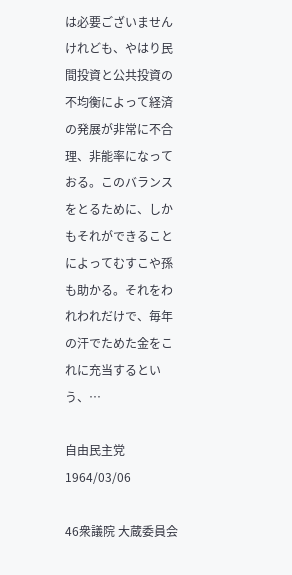は必要ございませんけれども、やはり民間投資と公共投資の不均衡によって経済の発展が非常に不合理、非能率になっておる。このバランスをとるために、しかもそれができることによってむすこや孫も助かる。それをわれわれだけで、毎年の汗でためた金をこれに充当するという、…

自由民主党1964/03/06

46衆議院 大蔵委員会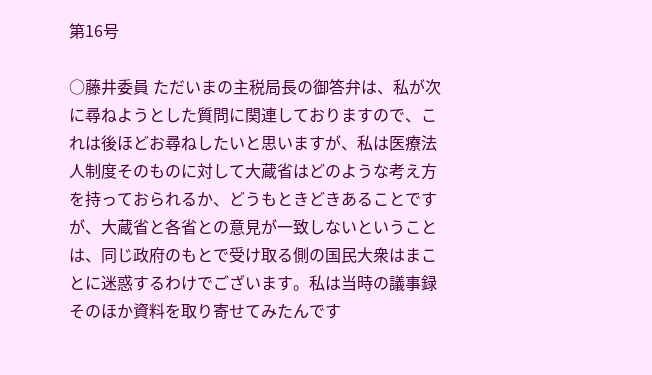第16号

○藤井委員 ただいまの主税局長の御答弁は、私が次に尋ねようとした質問に関連しておりますので、これは後ほどお尋ねしたいと思いますが、私は医療法人制度そのものに対して大蔵省はどのような考え方を持っておられるか、どうもときどきあることですが、大蔵省と各省との意見が一致しないということは、同じ政府のもとで受け取る側の国民大衆はまことに迷惑するわけでございます。私は当時の議事録そのほか資料を取り寄せてみたんです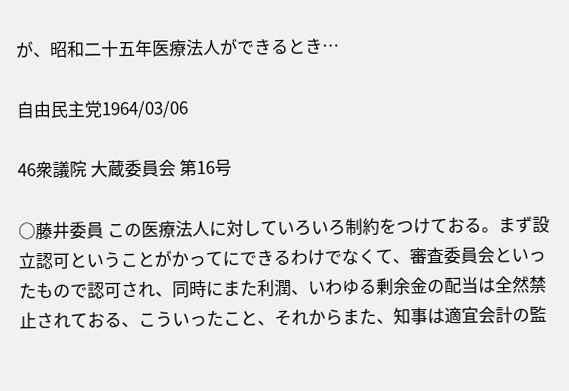が、昭和二十五年医療法人ができるとき…

自由民主党1964/03/06

46衆議院 大蔵委員会 第16号

○藤井委員 この医療法人に対していろいろ制約をつけておる。まず設立認可ということがかってにできるわけでなくて、審査委員会といったもので認可され、同時にまた利潤、いわゆる剰余金の配当は全然禁止されておる、こういったこと、それからまた、知事は適宜会計の監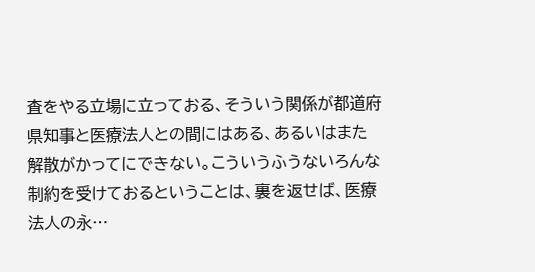査をやる立場に立っておる、そういう関係が都道府県知事と医療法人との間にはある、あるいはまた解散がかってにできない。こういうふうないろんな制約を受けておるということは、裏を返せば、医療法人の永…